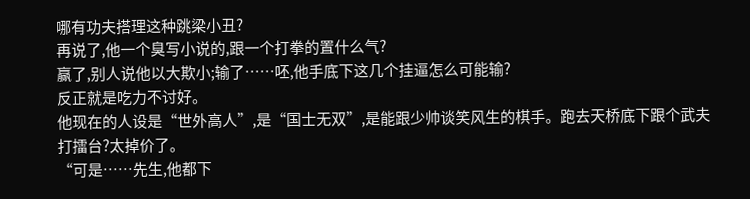哪有功夫搭理这种跳梁小丑?
再说了,他一个臭写小说的,跟一个打拳的置什么气?
赢了,别人说他以大欺小;输了……呸,他手底下这几个挂逼怎么可能输?
反正就是吃力不讨好。
他现在的人设是“世外高人”,是“国士无双”,是能跟少帅谈笑风生的棋手。跑去天桥底下跟个武夫打擂台?太掉价了。
“可是……先生,他都下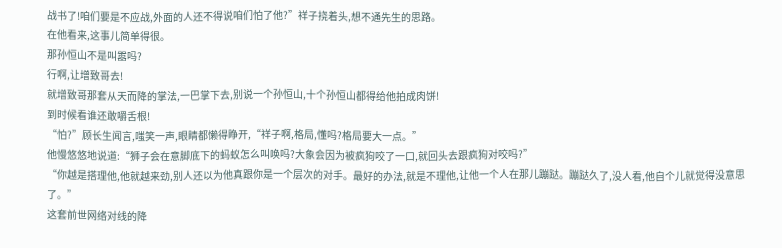战书了!咱们要是不应战,外面的人还不得说咱们怕了他?”祥子挠着头,想不通先生的思路。
在他看来,这事儿简单得很。
那孙恒山不是叫嚣吗?
行啊,让增致哥去!
就增致哥那套从天而降的掌法,一巴掌下去,别说一个孙恒山,十个孙恒山都得给他拍成肉饼!
到时候看谁还敢嚼舌根!
“怕?”顾长生闻言,嗤笑一声,眼睛都懒得睁开,“祥子啊,格局,懂吗?格局要大一点。”
他慢悠悠地说道:“狮子会在意脚底下的蚂蚁怎么叫唤吗?大象会因为被疯狗咬了一口,就回头去跟疯狗对咬吗?”
“你越是搭理他,他就越来劲,别人还以为他真跟你是一个层次的对手。最好的办法,就是不理他,让他一个人在那儿蹦跶。蹦跶久了,没人看,他自个儿就觉得没意思了。”
这套前世网络对线的降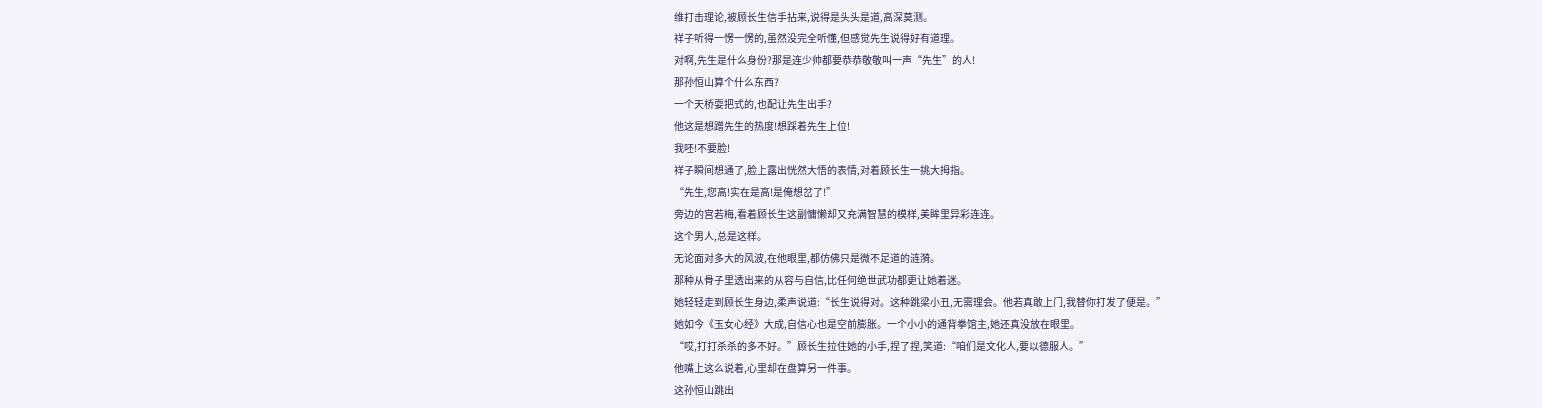维打击理论,被顾长生信手拈来,说得是头头是道,高深莫测。
祥子听得一愣一愣的,虽然没完全听懂,但感觉先生说得好有道理。
对啊,先生是什么身份?那是连少帅都要恭恭敬敬叫一声“先生”的人!
那孙恒山算个什么东西?
一个天桥耍把式的,也配让先生出手?
他这是想蹭先生的热度!想踩着先生上位!
我呸!不要脸!
祥子瞬间想通了,脸上露出恍然大悟的表情,对着顾长生一挑大拇指。
“先生,您高!实在是高!是俺想岔了!”
旁边的宫若梅,看着顾长生这副慵懒却又充满智慧的模样,美眸里异彩连连。
这个男人,总是这样。
无论面对多大的风波,在他眼里,都仿佛只是微不足道的涟漪。
那种从骨子里透出来的从容与自信,比任何绝世武功都更让她着迷。
她轻轻走到顾长生身边,柔声说道:“长生说得对。这种跳梁小丑,无需理会。他若真敢上门,我替你打发了便是。”
她如今《玉女心经》大成,自信心也是空前膨胀。一个小小的通背拳馆主,她还真没放在眼里。
“哎,打打杀杀的多不好。”顾长生拉住她的小手,捏了捏,笑道:“咱们是文化人,要以德服人。”
他嘴上这么说着,心里却在盘算另一件事。
这孙恒山跳出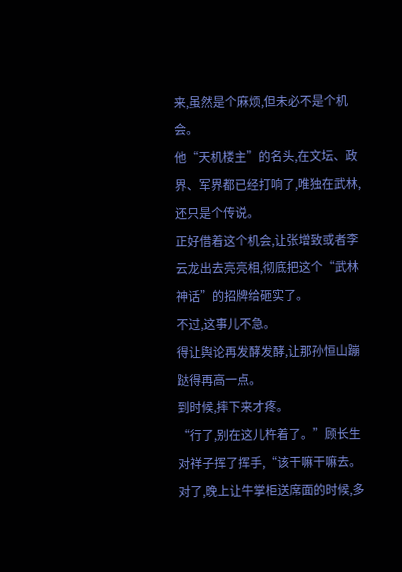来,虽然是个麻烦,但未必不是个机会。
他“天机楼主”的名头,在文坛、政界、军界都已经打响了,唯独在武林,还只是个传说。
正好借着这个机会,让张增致或者李云龙出去亮亮相,彻底把这个“武林神话”的招牌给砸实了。
不过,这事儿不急。
得让舆论再发酵发酵,让那孙恒山蹦跶得再高一点。
到时候,摔下来才疼。
“行了,别在这儿杵着了。”顾长生对祥子挥了挥手,“该干嘛干嘛去。对了,晚上让牛掌柜送席面的时候,多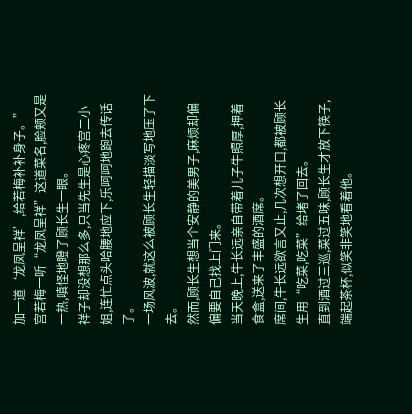加一道‘龙凤呈祥’,给若梅补补身子。”
宫若梅一听“龙凤呈祥”这道菜名,脸颊又是一热,嗔怪地瞪了顾长生一眼。
祥子却没想那么多,只当先生是心疼宫二小姐,连忙点头哈腰地应下,乐呵呵地跑去传话了。
一场风波,就这么被顾长生轻描淡写地压了下去。
然而,顾长生想当个安静的美男子,麻烦却偏偏要自己找上门来。
当天晚上,牛长远亲自带着儿子牛照厚,押着食盒,送来了丰盛的酒席。
席间,牛长远欲言又止,几次想开口,都被顾长生用“吃菜,吃菜”给堵了回去。
直到酒过三巡,菜过五味,顾长生才放下筷子,端起茶杯,似笑非笑地看着他。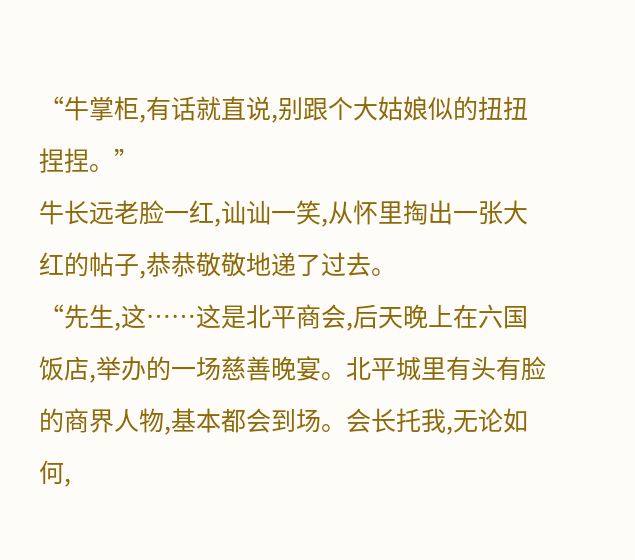“牛掌柜,有话就直说,别跟个大姑娘似的扭扭捏捏。”
牛长远老脸一红,讪讪一笑,从怀里掏出一张大红的帖子,恭恭敬敬地递了过去。
“先生,这……这是北平商会,后天晚上在六国饭店,举办的一场慈善晚宴。北平城里有头有脸的商界人物,基本都会到场。会长托我,无论如何,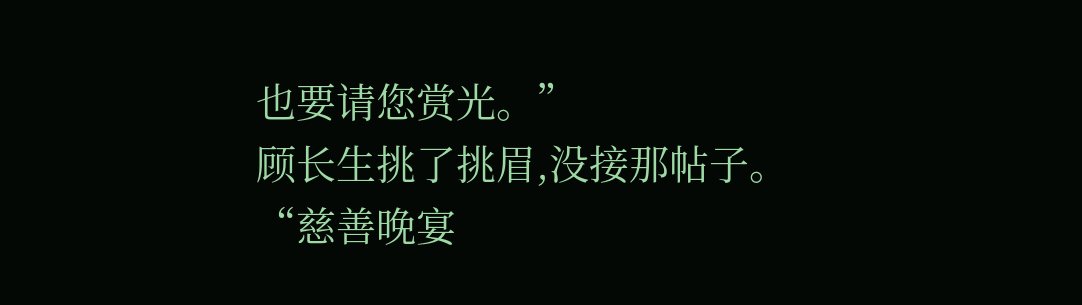也要请您赏光。”
顾长生挑了挑眉,没接那帖子。
“慈善晚宴